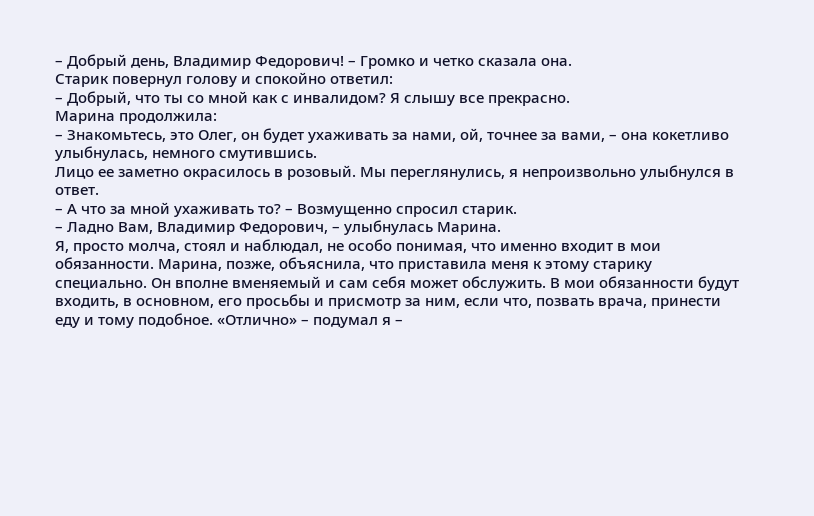– Добрый день, Владимир Федорович! – Громко и четко сказала она.
Старик повернул голову и спокойно ответил:
– Добрый, что ты со мной как с инвалидом? Я слышу все прекрасно.
Марина продолжила:
– Знакомьтесь, это Олег, он будет ухаживать за нами, ой, точнее за вами, – она кокетливо улыбнулась, немного смутившись.
Лицо ее заметно окрасилось в розовый. Мы переглянулись, я непроизвольно улыбнулся в ответ.
– А что за мной ухаживать то? – Возмущенно спросил старик.
– Ладно Вам, Владимир Федорович, – улыбнулась Марина.
Я, просто молча, стоял и наблюдал, не особо понимая, что именно входит в мои обязанности. Марина, позже, объяснила, что приставила меня к этому старику специально. Он вполне вменяемый и сам себя может обслужить. В мои обязанности будут входить, в основном, его просьбы и присмотр за ним, если что, позвать врача, принести еду и тому подобное. «Отлично» – подумал я –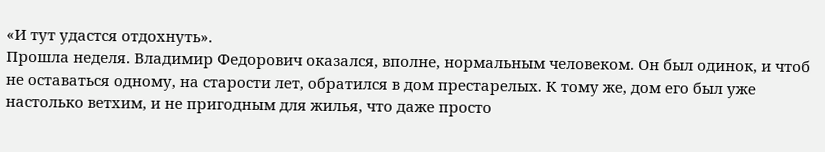«И тут удастся отдохнуть».
Прошла неделя. Владимир Федорович оказался, вполне, нормальным человеком. Он был одинок, и чтоб не оставаться одному, на старости лет, обратился в дом престарелых. К тому же, дом его был уже настолько ветхим, и не пригодным для жилья, что даже просто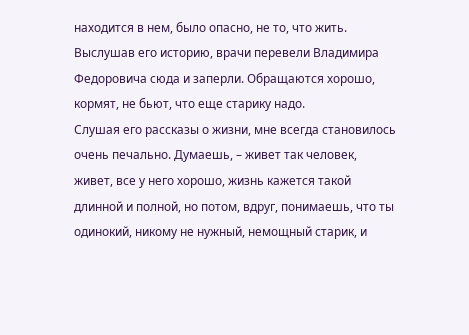находится в нем, было опасно, не то, что жить. Выслушав его историю, врачи перевели Владимира Федоровича сюда и заперли. Обращаются хорошо, кормят, не бьют, что еще старику надо.
Слушая его рассказы о жизни, мне всегда становилось очень печально. Думаешь, – живет так человек, живет, все у него хорошо, жизнь кажется такой длинной и полной, но потом, вдруг, понимаешь, что ты одинокий, никому не нужный, немощный старик, и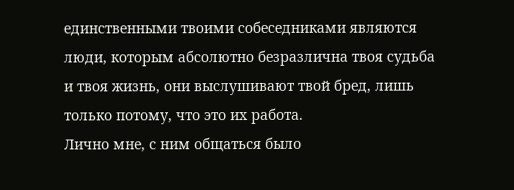единственными твоими собеседниками являются люди, которым абсолютно безразлична твоя судьба и твоя жизнь, они выслушивают твой бред, лишь только потому, что это их работа.
Лично мне, с ним общаться было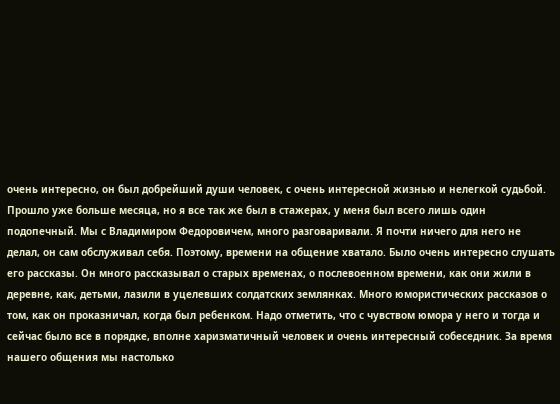очень интересно, он был добрейший души человек, с очень интересной жизнью и нелегкой судьбой. Прошло уже больше месяца, но я все так же был в стажерах, у меня был всего лишь один подопечный. Мы с Владимиром Федоровичем, много разговаривали. Я почти ничего для него не делал, он сам обслуживал себя. Поэтому, времени на общение хватало. Было очень интересно слушать его рассказы. Он много рассказывал о старых временах, о послевоенном времени, как они жили в деревне, как, детьми, лазили в уцелевших солдатских землянках. Много юмористических рассказов о том, как он проказничал, когда был ребенком. Надо отметить, что с чувством юмора у него и тогда и сейчас было все в порядке, вполне харизматичный человек и очень интересный собеседник. За время нашего общения мы настолько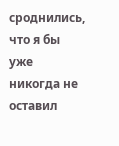сроднились, что я бы уже никогда не оставил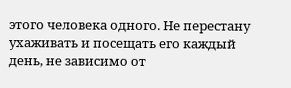этого человека одного. Не перестану ухаживать и посещать его каждый день, не зависимо от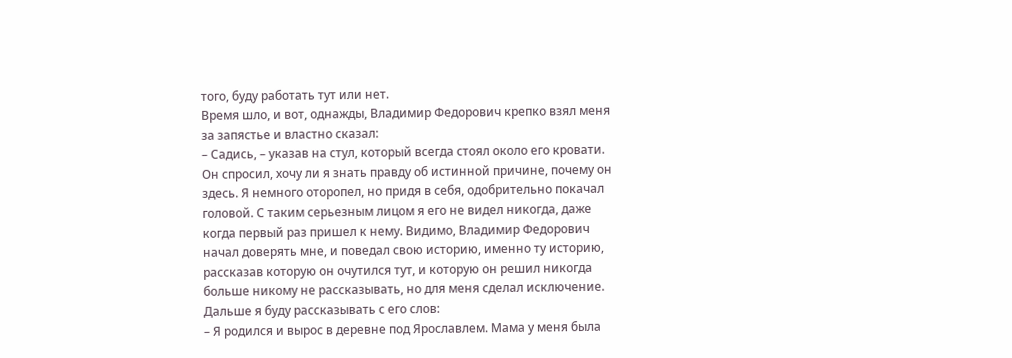того, буду работать тут или нет.
Время шло, и вот, однажды, Владимир Федорович крепко взял меня за запястье и властно сказал:
– Садись, – указав на стул, который всегда стоял около его кровати.
Он спросил, хочу ли я знать правду об истинной причине, почему он здесь. Я немного оторопел, но придя в себя, одобрительно покачал головой. С таким серьезным лицом я его не видел никогда, даже когда первый раз пришел к нему. Видимо, Владимир Федорович начал доверять мне, и поведал свою историю, именно ту историю, рассказав которую он очутился тут, и которую он решил никогда больше никому не рассказывать, но для меня сделал исключение. Дальше я буду рассказывать с его слов:
– Я родился и вырос в деревне под Ярославлем. Мама у меня была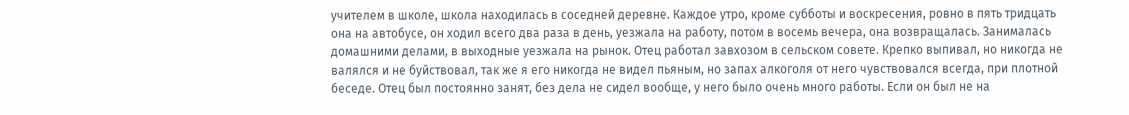учителем в школе, школа находилась в соседней деревне. Каждое утро, кроме субботы и воскресения, ровно в пять тридцать она на автобусе, он ходил всего два раза в день, уезжала на работу, потом в восемь вечера, она возвращалась. Занималась домашними делами, в выходные уезжала на рынок. Отец работал завхозом в сельском совете. Крепко выпивал, но никогда не валялся и не буйствовал, так же я его никогда не видел пьяным, но запах алкоголя от него чувствовался всегда, при плотной беседе. Отец был постоянно занят, без дела не сидел вообще, у него было очень много работы. Если он был не на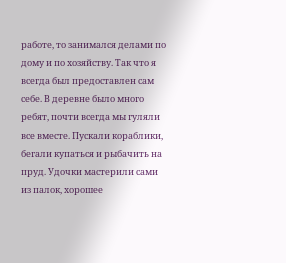работе, то занимался делами по дому и по хозяйству. Так что я всегда был предоставлен сам себе. В деревне было много ребят, почти всегда мы гуляли все вместе. Пускали кораблики, бегали купаться и рыбачить на пруд. Удочки мастерили сами из палок, хорошее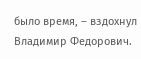было время, – вздохнул Владимир Федорович.